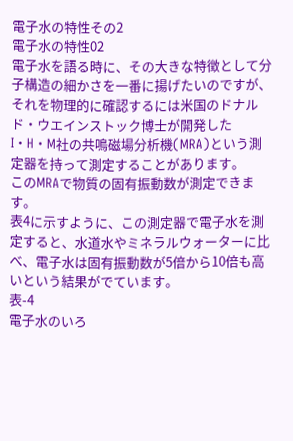電子水の特性その2
電子水の特性02
電子水を語る時に、その大きな特徴として分子構造の細かさを一番に揚げたいのですが、それを物理的に確認するには米国のドナルド・ウエインストック博士が開発したI・H・M社の共鳴磁場分析機(MRA)という測定器を持って測定することがあります。
このMRAで物質の固有振動数が測定できます。
表4に示すように、この測定器で電子水を測定すると、水道水やミネラルウォーターに比べ、電子水は固有振動数が5倍から10倍も高いという結果がでています。
表-4
電子水のいろ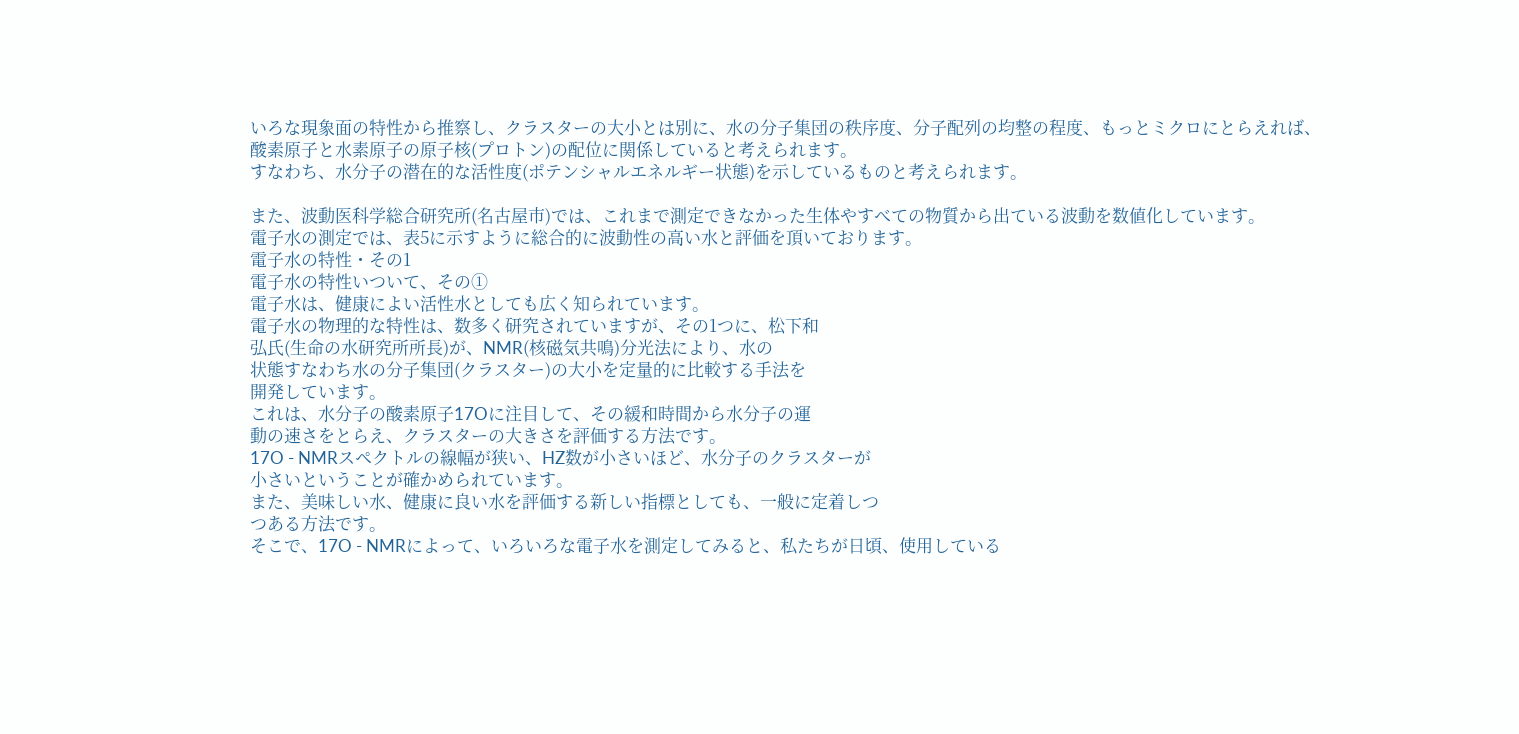いろな現象面の特性から推察し、クラスターの大小とは別に、水の分子集団の秩序度、分子配列の均整の程度、もっとミクロにとらえれば、酸素原子と水素原子の原子核(プロトン)の配位に関係していると考えられます。
すなわち、水分子の潜在的な活性度(ポテンシャルエネルギー状態)を示しているものと考えられます。

また、波動医科学総合研究所(名古屋市)では、これまで測定できなかった生体やすべての物質から出ている波動を数値化しています。
電子水の測定では、表5に示すように総合的に波動性の高い水と評価を頂いております。
電子水の特性・その1
電子水の特性いついて、その①
電子水は、健康によい活性水としても広く知られています。
電子水の物理的な特性は、数多く研究されていますが、その1つに、松下和
弘氏(生命の水研究所所長)が、NMR(核磁気共鳴)分光法により、水の
状態すなわち水の分子集団(クラスター)の大小を定量的に比較する手法を
開発しています。
これは、水分子の酸素原子17Oに注目して、その緩和時間から水分子の運
動の速さをとらえ、クラスターの大きさを評価する方法です。
17O - NMRスペクトルの線幅が狭い、HZ数が小さいほど、水分子のクラスターが
小さいということが確かめられています。
また、美味しい水、健康に良い水を評価する新しい指標としても、一般に定着しつ
つある方法です。
そこで、17O - NMRによって、いろいろな電子水を測定してみると、私たちが日頃、使用している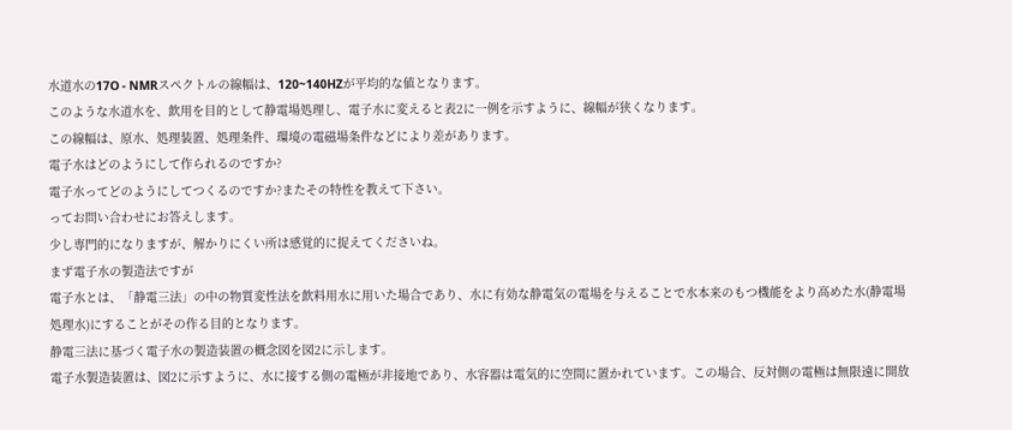水道水の17O - NMRスペクトルの線幅は、120~140HZが平均的な値となります。
このような水道水を、飲用を目的として静電場処理し、電子水に変えると表2に一例を示すように、線幅が狭くなります。
この線幅は、原水、処理装置、処理条件、環境の電磁場条件などにより差があります。
電子水はどのようにして作られるのですか?
電子水ってどのようにしてつくるのですか?またその特性を教えて下さい。
ってお問い合わせにお答えします。
少し専門的になりますが、解かりにくい所は感覚的に捉えてくださいね。
まず電子水の製造法ですが
電子水とは、「静電三法」の中の物質変性法を飲料用水に用いた場合であり、水に有効な静電気の電場を与えることで水本来のもつ機能をより高めた水(静電場処理水)にすることがその作る目的となります。
静電三法に基づく電子水の製造装置の概念図を図2に示します。
電子水製造装置は、図2に示すように、水に接する側の電極が非接地であり、水容器は電気的に空間に置かれています。この場合、反対側の電極は無限遠に開放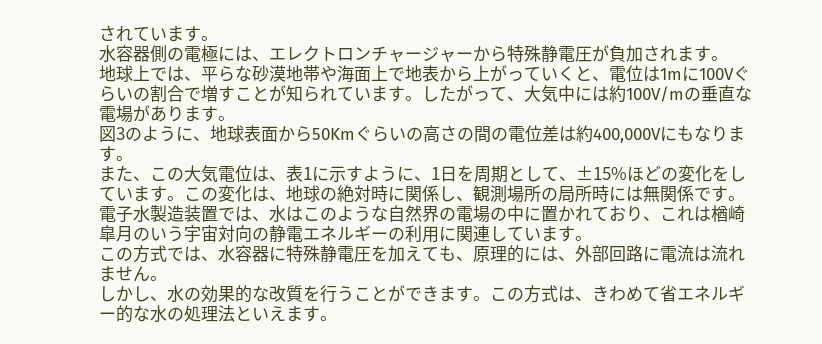されています。
水容器側の電極には、エレクトロンチャージャーから特殊静電圧が負加されます。
地球上では、平らな砂漠地帯や海面上で地表から上がっていくと、電位は1mに100Vぐらいの割合で増すことが知られています。したがって、大気中には約100V/mの垂直な電場があります。
図3のように、地球表面から50Kmぐらいの高さの間の電位差は約400,000Vにもなります。
また、この大気電位は、表1に示すように、1日を周期として、±15%ほどの変化をしています。この変化は、地球の絶対時に関係し、観測場所の局所時には無関係です。
電子水製造装置では、水はこのような自然界の電場の中に置かれており、これは楢崎皐月のいう宇宙対向の静電エネルギーの利用に関連しています。
この方式では、水容器に特殊静電圧を加えても、原理的には、外部回路に電流は流れません。
しかし、水の効果的な改質を行うことができます。この方式は、きわめて省エネルギー的な水の処理法といえます。